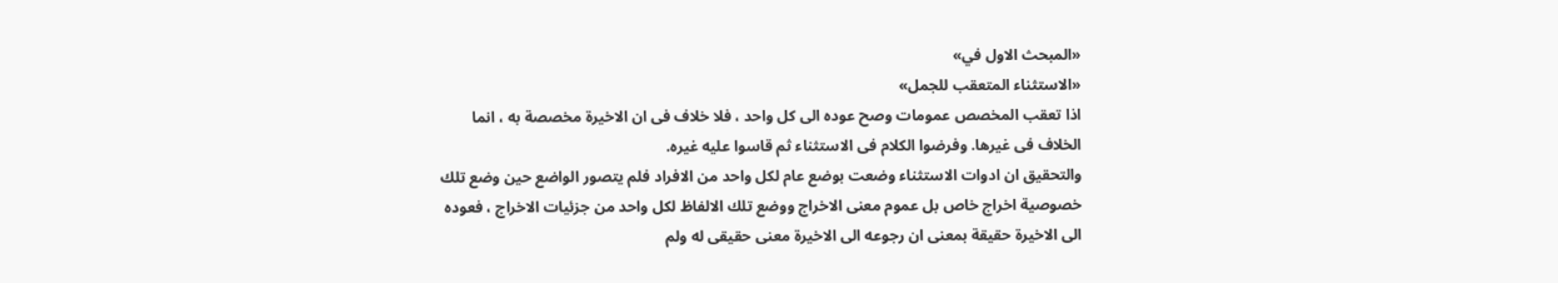«المبحث الاول في»
«الاستثناء المتعقب للجمل»
اذا تعقب المخصص عمومات وصح عوده الى كل واحد ، فلا خلاف فى ان الاخيرة مخصصة به ، انما الخلاف فى غيرها. وفرضوا الكلام فى الاستثناء ثم قاسوا عليه غيره.
والتحقيق ان ادوات الاستثناء وضعت بوضع عام لكل واحد من الافراد فلم يتصور الواضع حين وضع تلك خصوصية اخراج خاص بل عموم معنى الاخراج ووضع تلك الالفاظ لكل واحد من جزئيات الاخراج ، فعوده الى الاخيرة حقيقة بمعنى ان رجوعه الى الاخيرة معنى حقيقى له ولم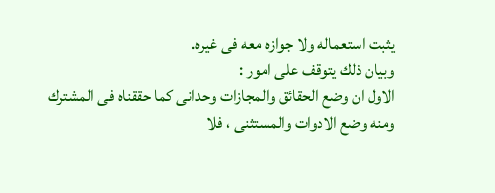يثبت استعماله ولا جوازه معه فى غيره.
وبيان ذلك يتوقف على امور :
الاول ان وضع الحقائق والمجازات وحدانى كما حققناه فى المشترك ومنه وضع الادوات والمستثنى ، فلا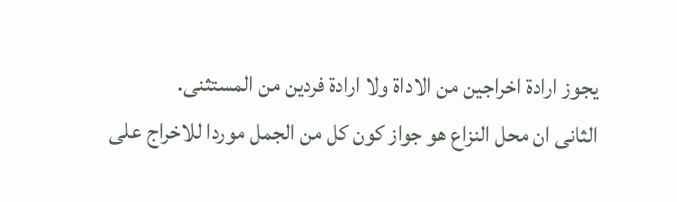يجوز ارادة اخراجين من الاداة ولا ارادة فردين من المستثنى.
الثانى ان محل النزاع هو جواز كون كل من الجمل موردا للاخراج على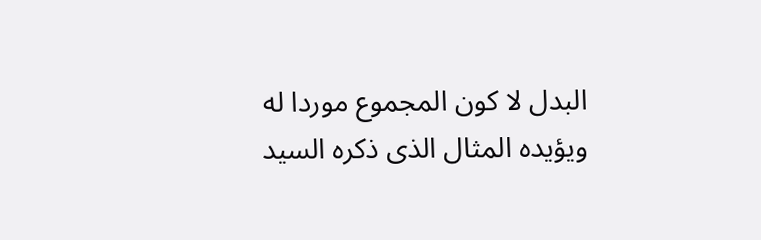البدل لا كون المجموع موردا له
ويؤيده المثال الذى ذكره السيد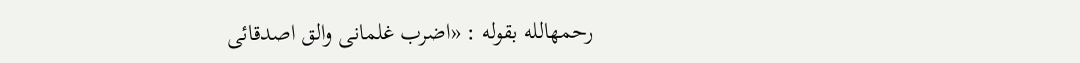رحمهالله بقوله : «اضرب غلمانى والق اصدقائى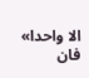الا واحدا» فان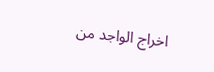اخراج الواجد من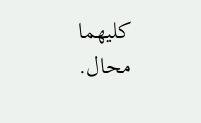كليهما محال.